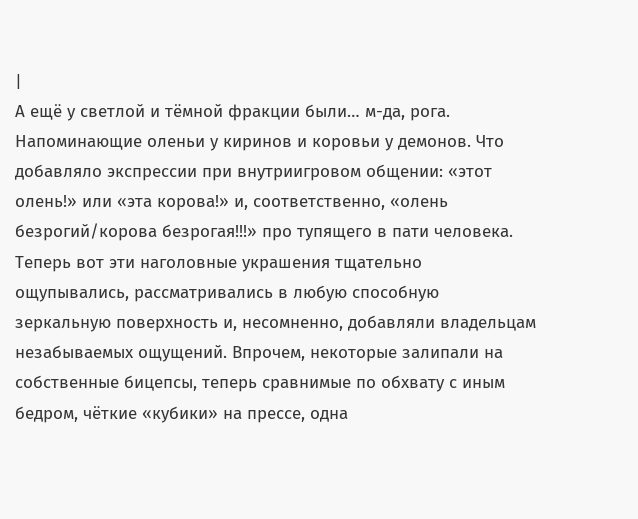|
А ещё у светлой и тёмной фракции были… м-да, рога. Напоминающие оленьи у киринов и коровьи у демонов. Что добавляло экспрессии при внутриигровом общении: «этот олень!» или «эта корова!» и, соответственно, «олень безрогий/корова безрогая!!!» про тупящего в пати человека.
Теперь вот эти наголовные украшения тщательно ощупывались, рассматривались в любую способную зеркальную поверхность и, несомненно, добавляли владельцам незабываемых ощущений. Впрочем, некоторые залипали на собственные бицепсы, теперь сравнимые по обхвату с иным бедром, чёткие «кубики» на прессе, одна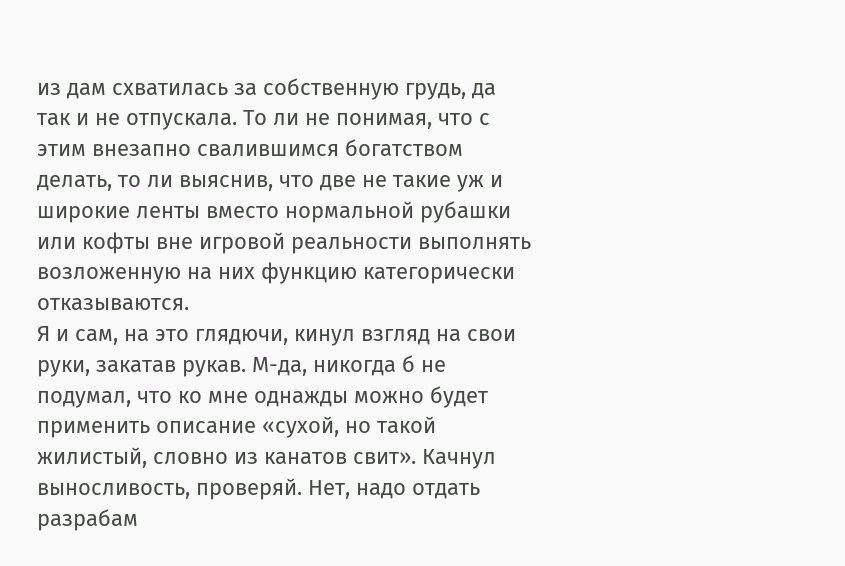из дам схватилась за собственную грудь, да так и не отпускала. То ли не понимая, что с этим внезапно свалившимся богатством делать, то ли выяснив, что две не такие уж и широкие ленты вместо нормальной рубашки или кофты вне игровой реальности выполнять возложенную на них функцию категорически отказываются.
Я и сам, на это глядючи, кинул взгляд на свои руки, закатав рукав. М-да, никогда б не подумал, что ко мне однажды можно будет применить описание «сухой, но такой жилистый, словно из канатов свит». Качнул выносливость, проверяй. Нет, надо отдать разрабам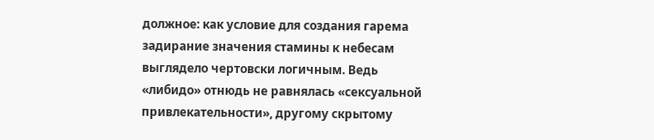должное: как условие для создания гарема задирание значения стамины к небесам выглядело чертовски логичным. Ведь «либидо» отнюдь не равнялась «сексуальной привлекательности», другому скрытому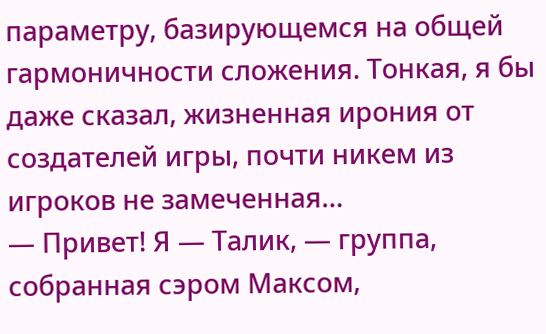параметру, базирующемся на общей гармоничности сложения. Тонкая, я бы даже сказал, жизненная ирония от создателей игры, почти никем из игроков не замеченная…
— Привет! Я — Талик, — группа, собранная сэром Максом,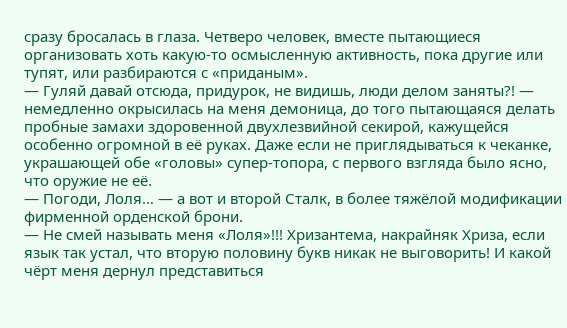сразу бросалась в глаза. Четверо человек, вместе пытающиеся организовать хоть какую-то осмысленную активность, пока другие или тупят, или разбираются с «приданым».
— Гуляй давай отсюда, придурок, не видишь, люди делом заняты?! — немедленно окрысилась на меня демоница, до того пытающаяся делать пробные замахи здоровенной двухлезвийной секирой, кажущейся особенно огромной в её руках. Даже если не приглядываться к чеканке, украшающей обе «головы» супер-топора, с первого взгляда было ясно, что оружие не её.
— Погоди, Лоля… — а вот и второй Сталк, в более тяжёлой модификации фирменной орденской брони.
— Не смей называть меня «Лоля»!!! Хризантема, накрайняк Хриза, если язык так устал, что вторую половину букв никак не выговорить! И какой чёрт меня дернул представиться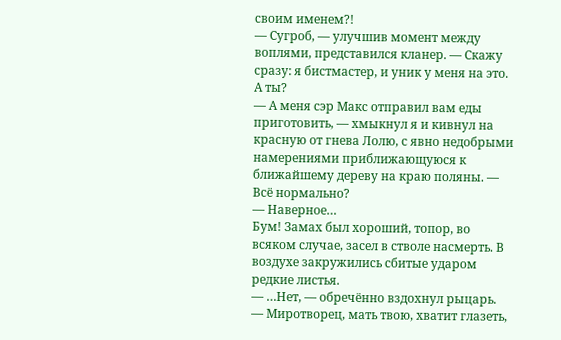своим именем?!
— Сугроб, — улучшив момент между воплями, представился кланер. — Скажу сразу: я бистмастер, и уник у меня на это. А ты?
— А меня сэр Макс отправил вам еды приготовить, — хмыкнул я и кивнул на красную от гнева Лолю, с явно недобрыми намерениями приближающуюся к ближайшему дереву на краю поляны. — Всё нормально?
— Наверное…
Бум! Замах был хороший, топор, во всяком случае, засел в стволе насмерть. В воздухе закружились сбитые ударом редкие листья.
— …Нет, — обречённо вздохнул рыцарь.
— Миротворец, мать твою, хватит глазеть,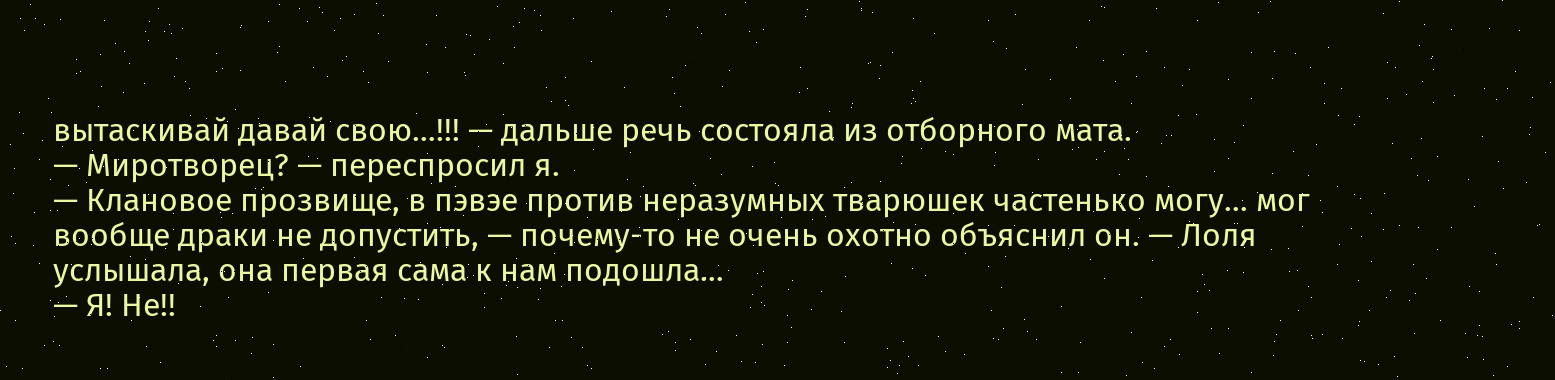вытаскивай давай свою…!!! — дальше речь состояла из отборного мата.
— Миротворец? — переспросил я.
— Клановое прозвище, в пэвэе против неразумных тварюшек частенько могу… мог вообще драки не допустить, — почему-то не очень охотно объяснил он. — Лоля услышала, она первая сама к нам подошла…
— Я! Не!!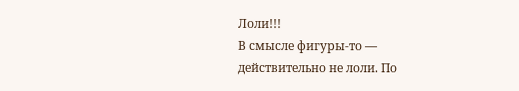Лоли!!!
В смысле фигуры-то — действительно не лоли. По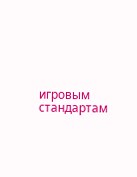игровым стандартам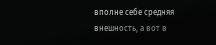вполне себе средняя внешность, а вот в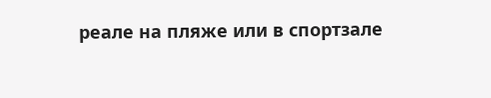реале на пляже или в спортзале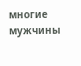многие мужчины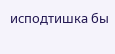исподтишка бы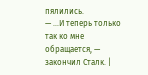пялились.
— …И теперь только так ко мне обращается, — закончил Сталк. |